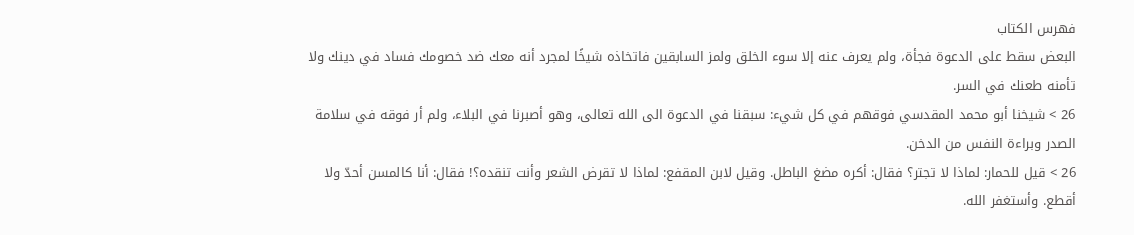فهرس الكتاب
البعض سقط على الدعوة فجأة، ولم يعرف عنه إلا سوء الخلق ولمز السابقين فاتخاذه شيخًا لمجرد أنه معك ضد خصومك فساد في دينك ولا تأمنه طعنك في السر.
26 > شيخنا أبو محمد المقدسي فوقهم في كل شيء: سبقنا في الدعوة الى الله تعالى، وهو أصبرنا في البلاء، ولم أر فوقه في سلامة الصدر وبراءة النفس من الدخن.
26 > قيل للحمار: لماذا لا تجتر؟ فقال: أكره مضغ الباطل. وقيل لابن المقفع: لماذا لا تقرض الشعر وأنت تنقده؟! فقال: أنا كالمسن أحدّ ولا أقطع. وأستغفر الله.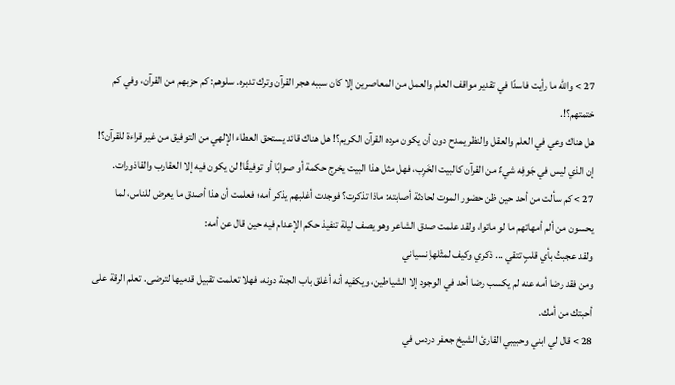27 > والله ما رأيت فاسدًا في تقدير مواقف العلم والعمل من المعاصرين إلا كان سببه هجر القرآن وترك تدبره. سلوهم: كم حزبهم من القرآن، وفي كم ختمتهم؟!.
هل هناك وعي في العلم والعقل والنظر يمدح دون أن يكون مرده القرآن الكريم؟! هل هناك قائد يستحق العطاء الإلهي من التوفيق من غير قراءة للقرآن؟! إن الذي ليس في جَوفِه شيءٌ من القرآن كالبيت الخَرِب، فهل مثل هذا البيت يخرج حكمة أو صوابًا أو توفيقًا! لن يكون فيه إلا العقارب والقاذورات.
27 > كم سألت من أحد حين ظن حضور الموت لحادثة أصابته: ماذا تذكرت؟ فوجدت أغلبهم يذكر أمه؛ فعلمت أن هذا أصدق ما يعرض للناس، لما يحسون من ألم أمهاتهم ما لو ماتوا، ولقد علمت صدق الشاعر وهو يصف ليلة تنفيذ حكم الإعدام فيه حين قال عن أمه:
ولقد عجبتُ بأي قلبٍ تتقي ... ذكري وكيف لمثْلهاِ نسياني
ومن فقد رضا أمه عنه لم يكسب رضا أحد في الوجود إلا الشياطين، ويكفيه أنه أغلق باب الجنة دونه، فهلا تعلمت تقبيل قدميها لترضى. تعلم الرقة على أحبتك من أمك.
28 > قال لي ابني وحبيبي القارئ الشيخ جعفر دردس في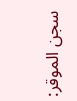سجن الموقر: